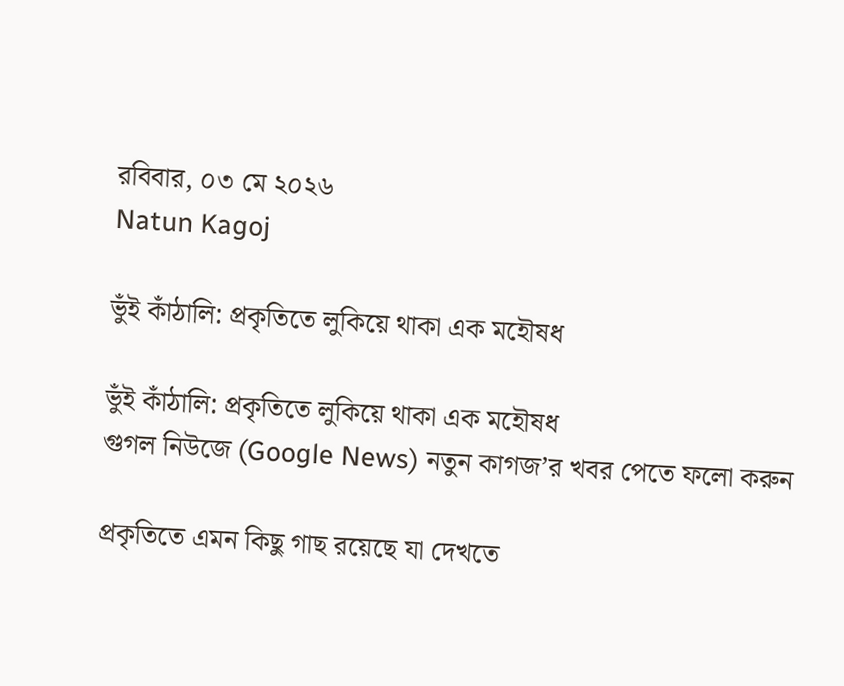রবিবার, ০৩ মে ২০২৬
Natun Kagoj

ভুঁই কাঁঠালি: প্রকৃতিতে লুকিয়ে থাকা এক মহৌষধ

ভুঁই কাঁঠালি: প্রকৃতিতে লুকিয়ে থাকা এক মহৌষধ
গুগল নিউজে (Google News) নতুন কাগজ’র খবর পেতে ফলো করুন

প্রকৃতিতে এমন কিছু গাছ রয়েছে যা দেখতে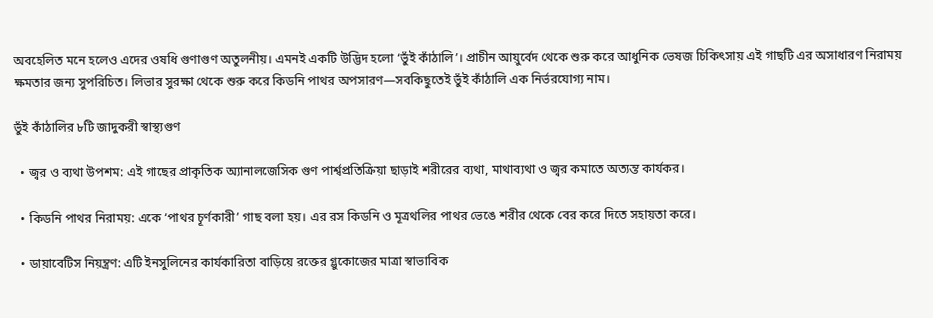অবহেলিত মনে হলেও এদের ওষধি গুণাগুণ অতুলনীয়। এমনই একটি উদ্ভিদ হলো ‘ভুঁই কাঁঠালি’। প্রাচীন আয়ুর্বেদ থেকে শুরু করে আধুনিক ভেষজ চিকিৎসায় এই গাছটি এর অসাধারণ নিরাময় ক্ষমতার জন্য সুপরিচিত। লিভার সুরক্ষা থেকে শুরু করে কিডনি পাথর অপসারণ—সবকিছুতেই ভুঁই কাঁঠালি এক নির্ভরযোগ্য নাম।

ভুঁই কাঁঠালির ৮টি জাদুকরী স্বাস্থ্যগুণ

  • জ্বর ও ব্যথা উপশম: এই গাছের প্রাকৃতিক অ্যানালজেসিক গুণ পার্শ্বপ্রতিক্রিয়া ছাড়াই শরীরের ব্যথা, মাথাব্যথা ও জ্বর কমাতে অত্যন্ত কার্যকর।

  • কিডনি পাথর নিরাময়: একে ‘পাথর চূর্ণকারী’ গাছ বলা হয়। এর রস কিডনি ও মূত্রথলির পাথর ভেঙে শরীর থেকে বের করে দিতে সহায়তা করে।

  • ডায়াবেটিস নিয়ন্ত্রণ: এটি ইনসুলিনের কার্যকারিতা বাড়িয়ে রক্তের গ্লুকোজের মাত্রা স্বাভাবিক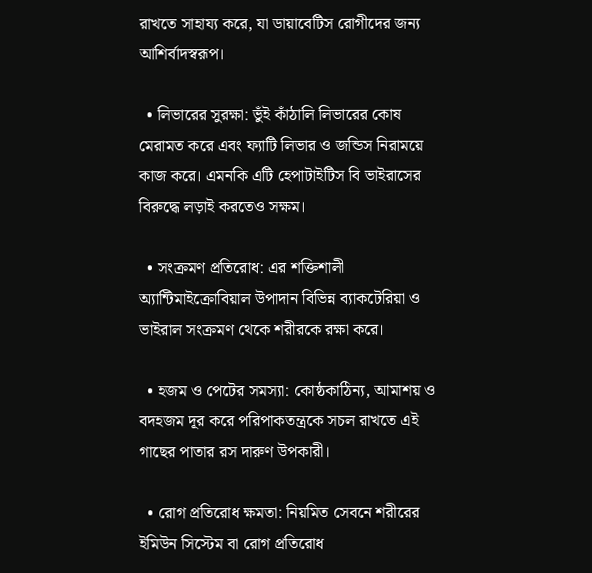রাখতে সাহায্য করে, যা ডায়াবেটিস রোগীদের জন্য আশির্বাদস্বরূপ।

  • লিভারের সুরক্ষা: ভুঁই কাঁঠালি লিভারের কোষ মেরামত করে এবং ফ্যাটি লিভার ও জন্ডিস নিরাময়ে কাজ করে। এমনকি এটি হেপাটাইটিস বি ভাইরাসের বিরুদ্ধে লড়াই করতেও সক্ষম।

  • সংক্রমণ প্রতিরোধ: এর শক্তিশালী অ্যান্টিমাইক্রোবিয়াল উপাদান বিভিন্ন ব্যাকটেরিয়া ও ভাইরাল সংক্রমণ থেকে শরীরকে রক্ষা করে।

  • হজম ও পেটের সমস্যা: কোষ্ঠকাঠিন্য, আমাশয় ও বদহজম দূর করে পরিপাকতন্ত্রকে সচল রাখতে এই গাছের পাতার রস দারুণ উপকারী।

  • রোগ প্রতিরোধ ক্ষমতা: নিয়মিত সেবনে শরীরের ইমিউন সিস্টেম বা রোগ প্রতিরোধ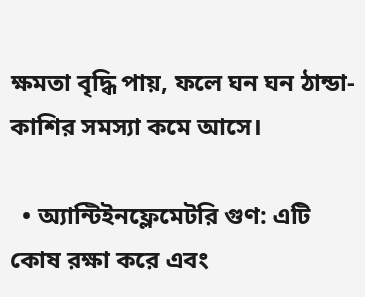ক্ষমতা বৃদ্ধি পায়, ফলে ঘন ঘন ঠান্ডা-কাশির সমস্যা কমে আসে।

  • অ্যান্টিইনফ্লেমেটরি গুণ: এটি কোষ রক্ষা করে এবং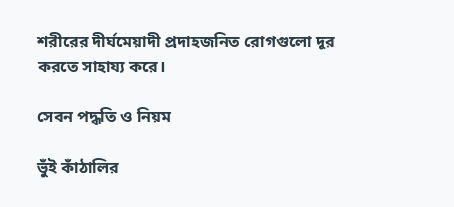শরীরের দীর্ঘমেয়াদী প্রদাহজনিত রোগগুলো দূর করতে সাহায্য করে।

সেবন পদ্ধতি ও নিয়ম

ভুঁই কাঁঠালির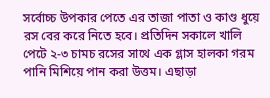সর্বোচ্চ উপকার পেতে এর তাজা পাতা ও কাণ্ড ধুয়ে রস বের করে নিতে হবে। প্রতিদিন সকালে খালি পেটে ২-৩ চামচ রসের সাথে এক গ্লাস হালকা গরম পানি মিশিয়ে পান করা উত্তম। এছাড়া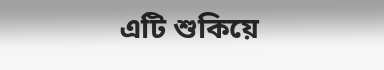এটি শুকিয়ে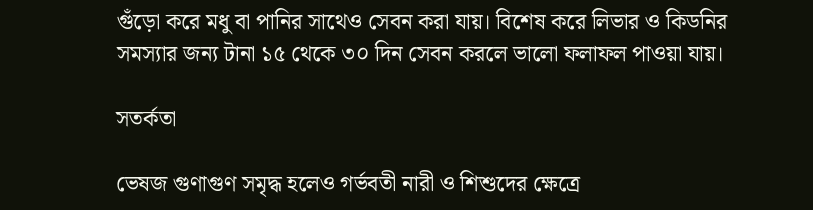গুঁড়ো করে মধু বা পানির সাথেও সেবন করা যায়। বিশেষ করে লিভার ও কিডনির সমস্যার জন্য টানা ১৫ থেকে ৩০ দিন সেবন করলে ভালো ফলাফল পাওয়া যায়।

সতর্কতা

ভেষজ গুণাগুণ সমৃদ্ধ হলেও গর্ভবতী নারী ও শিশুদের ক্ষেত্রে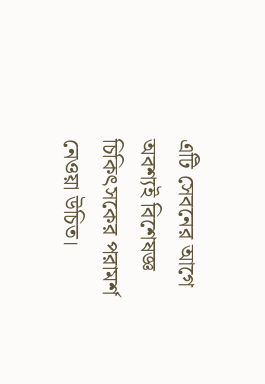এটি সেবনের আগে অবশ্যই বিশেষজ্ঞ চিকিৎসকের পরামর্শ নেওয়া উচিত।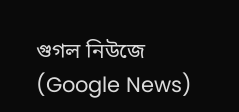গুগল নিউজে (Google News)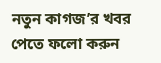নতুন কাগজ’র খবর পেতে ফলো করুন